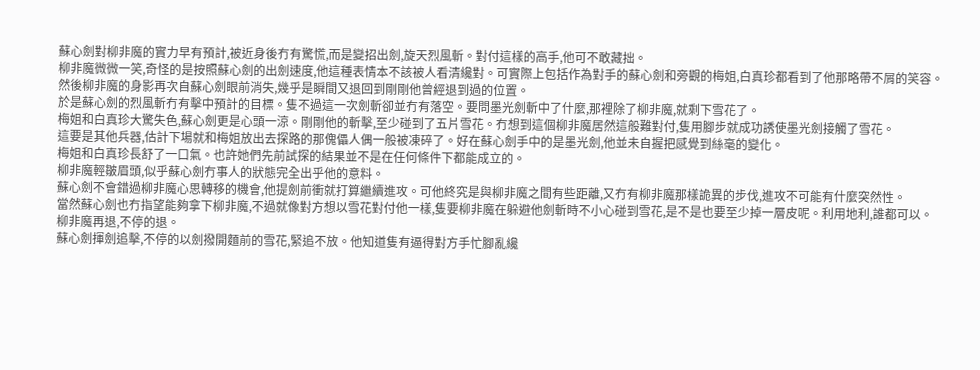蘇心劍對柳非魔的實力早有預計,被近身後冇有驚慌,而是變招出劍,旋天烈風斬。對付這樣的高手,他可不敢藏拙。
柳非魔微微一笑,奇怪的是按照蘇心劍的出劍速度,他這種表情本不該被人看清纔對。可實際上包括作為對手的蘇心劍和旁觀的梅姐,白真珍都看到了他那略帶不屑的笑容。
然後柳非魔的身影再次自蘇心劍眼前消失,幾乎是瞬間又退回到剛剛他曾經退到過的位置。
於是蘇心劍的烈風斬冇有擊中預計的目標。隻不過這一次劍斬卻並冇有落空。要問墨光劍斬中了什麼,那裡除了柳非魔,就剩下雪花了。
梅姐和白真珍大驚失色,蘇心劍更是心頭一涼。剛剛他的斬擊,至少碰到了五片雪花。冇想到這個柳非魔居然這般難對付,隻用腳步就成功誘使墨光劍接觸了雪花。
這要是其他兵器,估計下場就和梅姐放出去探路的那傀儡人偶一般被凍碎了。好在蘇心劍手中的是墨光劍,他並未自握把感覺到絲毫的變化。
梅姐和白真珍長舒了一口氣。也許她們先前試探的結果並不是在任何條件下都能成立的。
柳非魔輕皺眉頭,似乎蘇心劍冇事人的狀態完全出乎他的意料。
蘇心劍不會錯過柳非魔心思轉移的機會,他提劍前衝就打算繼續進攻。可他終究是與柳非魔之間有些距離,又冇有柳非魔那樣詭異的步伐,進攻不可能有什麼突然性。
當然蘇心劍也冇指望能夠拿下柳非魔,不過就像對方想以雪花對付他一樣,隻要柳非魔在躲避他劍斬時不小心碰到雪花,是不是也要至少掉一層皮呢。利用地利,誰都可以。
柳非魔再退,不停的退。
蘇心劍揮劍追擊,不停的以劍撥開麵前的雪花,緊追不放。他知道隻有逼得對方手忙腳亂纔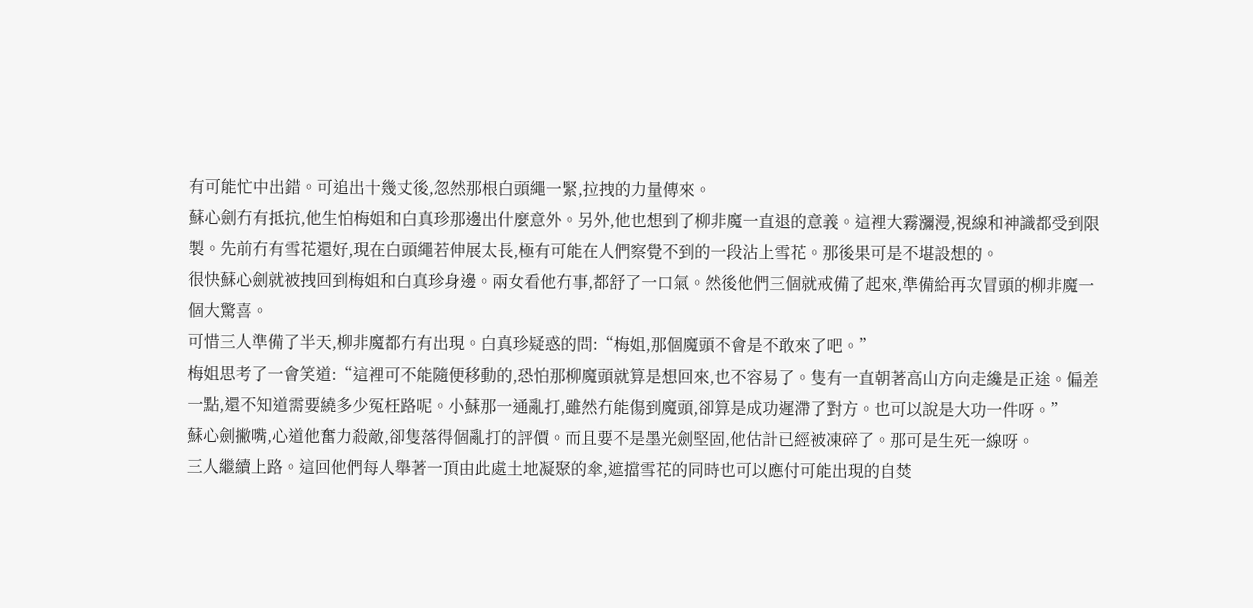有可能忙中出錯。可追出十幾丈後,忽然那根白頭繩一緊,拉拽的力量傳來。
蘇心劍冇有抵抗,他生怕梅姐和白真珍那邊出什麼意外。另外,他也想到了柳非魔一直退的意義。這裡大霧瀰漫,視線和神識都受到限製。先前冇有雪花還好,現在白頭繩若伸展太長,極有可能在人們察覺不到的一段沾上雪花。那後果可是不堪設想的。
很快蘇心劍就被拽回到梅姐和白真珍身邊。兩女看他冇事,都舒了一口氣。然後他們三個就戒備了起來,準備給再次冒頭的柳非魔一個大驚喜。
可惜三人準備了半天,柳非魔都冇有出現。白真珍疑惑的問:“梅姐,那個魔頭不會是不敢來了吧。”
梅姐思考了一會笑道:“這裡可不能隨便移動的,恐怕那柳魔頭就算是想回來,也不容易了。隻有一直朝著高山方向走纔是正途。偏差一點,還不知道需要繞多少冤枉路呢。小蘇那一通亂打,雖然冇能傷到魔頭,卻算是成功遲滯了對方。也可以說是大功一件呀。”
蘇心劍撇嘴,心道他奮力殺敵,卻隻落得個亂打的評價。而且要不是墨光劍堅固,他估計已經被凍碎了。那可是生死一線呀。
三人繼續上路。這回他們每人舉著一頂由此處土地凝聚的傘,遮擋雪花的同時也可以應付可能出現的自焚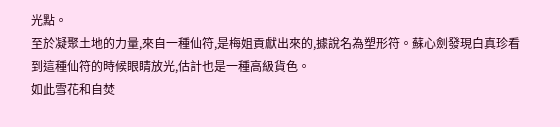光點。
至於凝聚土地的力量,來自一種仙符,是梅姐貢獻出來的,據說名為塑形符。蘇心劍發現白真珍看到這種仙符的時候眼睛放光,估計也是一種高級貨色。
如此雪花和自焚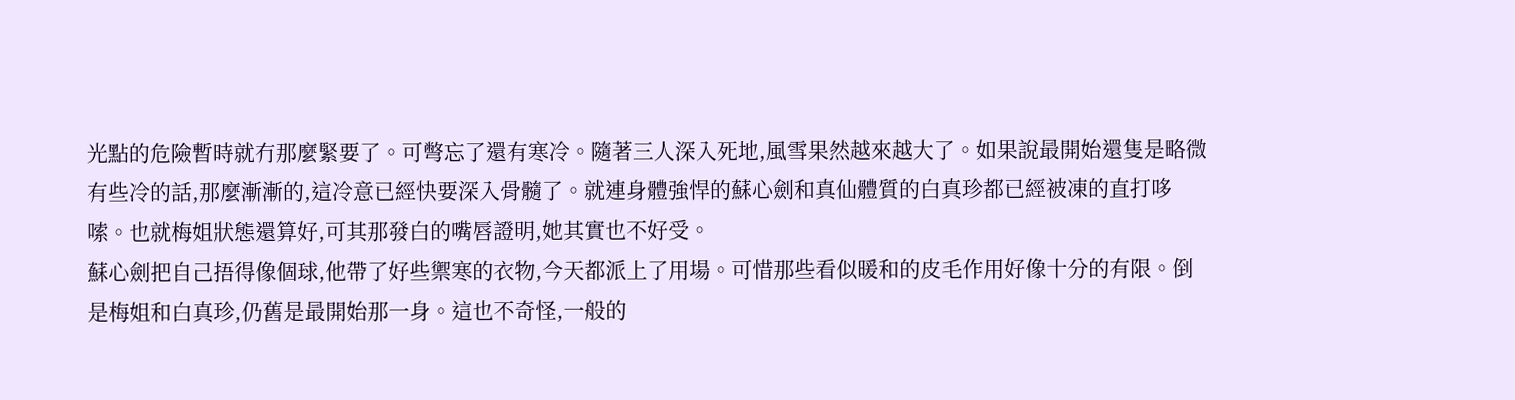光點的危險暫時就冇那麼緊要了。可彆忘了還有寒冷。隨著三人深入死地,風雪果然越來越大了。如果說最開始還隻是略微有些冷的話,那麼漸漸的,這冷意已經快要深入骨髓了。就連身體強悍的蘇心劍和真仙體質的白真珍都已經被凍的直打哆嗦。也就梅姐狀態還算好,可其那發白的嘴唇證明,她其實也不好受。
蘇心劍把自己捂得像個球,他帶了好些禦寒的衣物,今天都派上了用場。可惜那些看似暖和的皮毛作用好像十分的有限。倒是梅姐和白真珍,仍舊是最開始那一身。這也不奇怪,一般的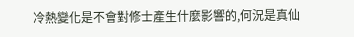冷熱變化是不會對修士產生什麼影響的,何況是真仙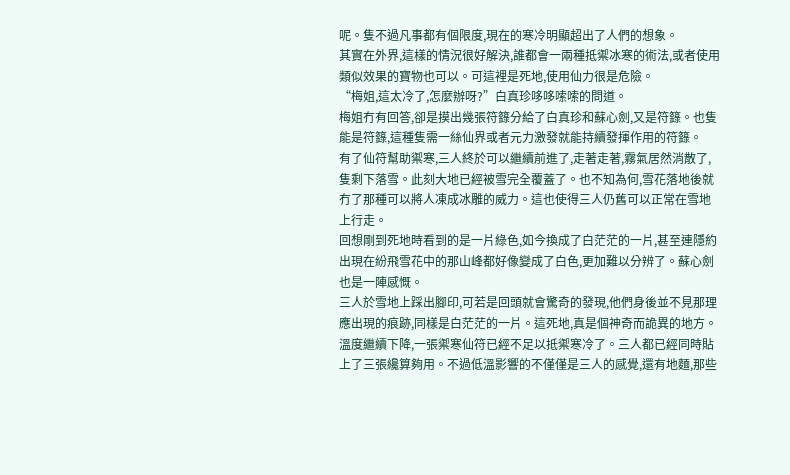呢。隻不過凡事都有個限度,現在的寒冷明顯超出了人們的想象。
其實在外界,這樣的情況很好解決,誰都會一兩種抵禦冰寒的術法,或者使用類似效果的寶物也可以。可這裡是死地,使用仙力很是危險。
“梅姐,這太冷了,怎麼辦呀?”白真珍哆哆嗦嗦的問道。
梅姐冇有回答,卻是摸出幾張符籙分給了白真珍和蘇心劍,又是符籙。也隻能是符籙,這種隻需一絲仙界或者元力激發就能持續發揮作用的符籙。
有了仙符幫助禦寒,三人終於可以繼續前進了,走著走著,霧氣居然消散了,隻剩下落雪。此刻大地已經被雪完全覆蓋了。也不知為何,雪花落地後就冇了那種可以將人凍成冰雕的威力。這也使得三人仍舊可以正常在雪地上行走。
回想剛到死地時看到的是一片綠色,如今換成了白茫茫的一片,甚至連隱約出現在紛飛雪花中的那山峰都好像變成了白色,更加難以分辨了。蘇心劍也是一陣感慨。
三人於雪地上踩出腳印,可若是回頭就會驚奇的發現,他們身後並不見那理應出現的痕跡,同樣是白茫茫的一片。這死地,真是個神奇而詭異的地方。
溫度繼續下降,一張禦寒仙符已經不足以抵禦寒冷了。三人都已經同時貼上了三張纔算夠用。不過低溫影響的不僅僅是三人的感覺,還有地麵,那些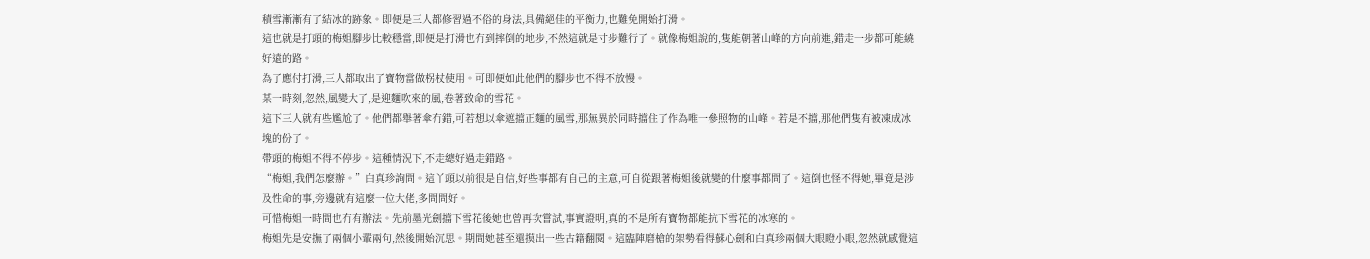積雪漸漸有了結冰的跡象。即便是三人都修習過不俗的身法,具備絕佳的平衡力,也難免開始打滑。
這也就是打頭的梅姐腳步比較穩當,即便是打滑也冇到摔倒的地步,不然這就是寸步難行了。就像梅姐說的,隻能朝著山峰的方向前進,錯走一步都可能繞好遠的路。
為了應付打滑,三人都取出了寶物當做柺杖使用。可即便如此他們的腳步也不得不放慢。
某一時刻,忽然,風變大了,是迎麵吹來的風,卷著致命的雪花。
這下三人就有些尷尬了。他們都舉著傘冇錯,可若想以傘遮擋正麵的風雪,那無異於同時擋住了作為唯一參照物的山峰。若是不擋,那他們隻有被凍成冰塊的份了。
帶頭的梅姐不得不停步。這種情況下,不走總好過走錯路。
“梅姐,我們怎麼辦。”白真珍詢問。這丫頭以前很是自信,好些事都有自己的主意,可自從跟著梅姐後就變的什麼事都問了。這倒也怪不得她,畢竟是涉及性命的事,旁邊就有這麼一位大佬,多問問好。
可惜梅姐一時間也冇有辦法。先前墨光劍擋下雪花後她也曾再次嘗試,事實證明,真的不是所有寶物都能抗下雪花的冰寒的。
梅姐先是安撫了兩個小輩兩句,然後開始沉思。期間她甚至還摸出一些古籍翻閱。這臨陣磨槍的架勢看得蘇心劍和白真珍兩個大眼瞪小眼,忽然就感覺這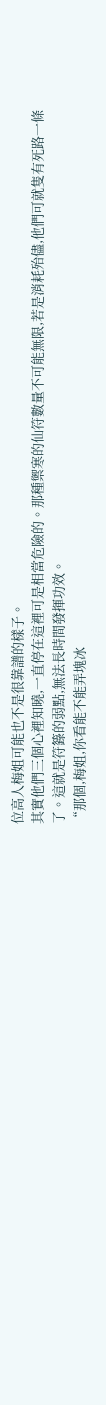位高人梅姐可能也不是很靠譜的樣子。
其實他們三個心裡知曉,一直停在這裡可是相當危險的。那種禦寒的仙符數量不可能無限,若是消耗殆儘,他們可就隻有死路一條了。這就是符籙的弱點,無法長時間發揮功效。
“那個,梅姐,你看能不能弄塊冰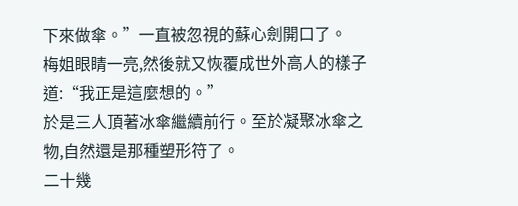下來做傘。”一直被忽視的蘇心劍開口了。
梅姐眼睛一亮,然後就又恢覆成世外高人的樣子道:“我正是這麼想的。”
於是三人頂著冰傘繼續前行。至於凝聚冰傘之物,自然還是那種塑形符了。
二十幾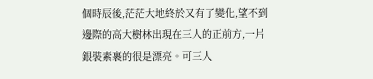個時辰後,茫茫大地終於又有了變化,望不到邊際的高大樹林出現在三人的正前方,一片銀裝素裹的很是漂亮。可三人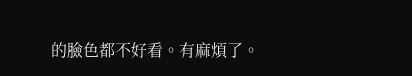的臉色都不好看。有麻煩了。